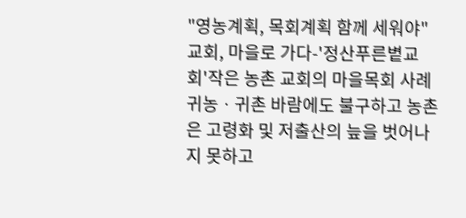"영농계획, 목회계획 함께 세워야" 교회, 마을로 가다-'정산푸른볕교회'작은 농촌 교회의 마을목회 사례 귀농ㆍ귀촌 바람에도 불구하고 농촌은 고령화 및 저출산의 늪을 벗어나지 못하고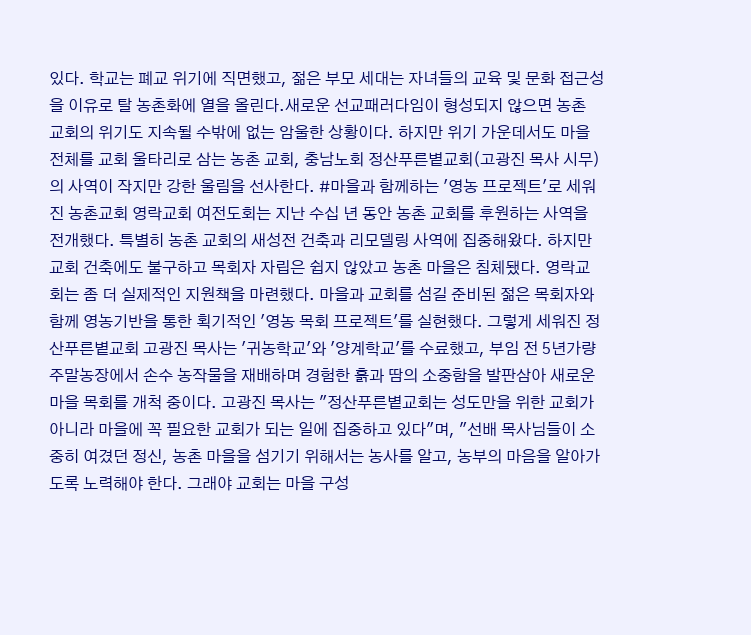있다. 학교는 폐교 위기에 직면했고, 젊은 부모 세대는 자녀들의 교육 및 문화 접근성을 이유로 탈 농촌화에 열을 올린다.새로운 선교패러다임이 형성되지 않으면 농촌 교회의 위기도 지속될 수밖에 없는 암울한 상황이다. 하지만 위기 가운데서도 마을 전체를 교회 울타리로 삼는 농촌 교회, 충남노회 정산푸른볕교회(고광진 목사 시무)의 사역이 작지만 강한 울림을 선사한다. #마을과 함께하는 '영농 프로젝트'로 세워진 농촌교회 영락교회 여전도회는 지난 수십 년 동안 농촌 교회를 후원하는 사역을 전개했다. 특별히 농촌 교회의 새성전 건축과 리모델링 사역에 집중해왔다. 하지만 교회 건축에도 불구하고 목회자 자립은 쉽지 않았고 농촌 마을은 침체됐다. 영락교회는 좀 더 실제적인 지원책을 마련했다. 마을과 교회를 섬길 준비된 젊은 목회자와 함께 영농기반을 통한 획기적인 '영농 목회 프로젝트'를 실현했다. 그렇게 세워진 정산푸른볕교회 고광진 목사는 '귀농학교'와 '양계학교'를 수료했고, 부임 전 5년가량 주말농장에서 손수 농작물을 재배하며 경험한 흙과 땀의 소중함을 발판삼아 새로운 마을 목회를 개척 중이다. 고광진 목사는 "정산푸른볕교회는 성도만을 위한 교회가 아니라 마을에 꼭 필요한 교회가 되는 일에 집중하고 있다"며, "선배 목사님들이 소중히 여겼던 정신, 농촌 마을을 섬기기 위해서는 농사를 알고, 농부의 마음을 알아가도록 노력해야 한다. 그래야 교회는 마을 구성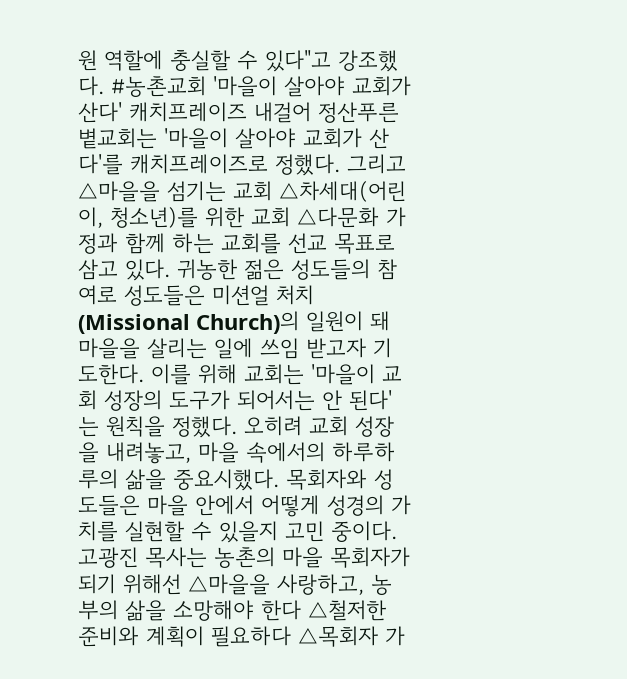원 역할에 충실할 수 있다"고 강조했다. #농촌교회 '마을이 살아야 교회가 산다' 캐치프레이즈 내걸어 정산푸른볕교회는 '마을이 살아야 교회가 산다'를 캐치프레이즈로 정했다. 그리고 △마을을 섬기는 교회 △차세대(어린이, 청소년)를 위한 교회 △다문화 가정과 함께 하는 교회를 선교 목표로 삼고 있다. 귀농한 젊은 성도들의 참여로 성도들은 미션얼 처치(Missional Church)의 일원이 돼 마을을 살리는 일에 쓰임 받고자 기도한다. 이를 위해 교회는 '마을이 교회 성장의 도구가 되어서는 안 된다'는 원칙을 정했다. 오히려 교회 성장을 내려놓고, 마을 속에서의 하루하루의 삶을 중요시했다. 목회자와 성도들은 마을 안에서 어떻게 성경의 가치를 실현할 수 있을지 고민 중이다. 고광진 목사는 농촌의 마을 목회자가 되기 위해선 △마을을 사랑하고, 농부의 삶을 소망해야 한다 △철저한 준비와 계획이 필요하다 △목회자 가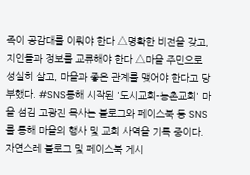족이 공감대를 이뤄야 한다 △명확한 비전을 갖고, 지인들과 정보를 교류해야 한다 △마을 주민으로 성실히 살고, 마을과 좋은 관계를 맺어야 한다고 당부했다. #SNS통해 시작된 '도시교회-농촌교회' 마을 섬김 고광진 목사는 블로그와 페이스북 등 SNS를 통해 마을의 행사 및 교회 사역을 기록 중이다. 자연스레 블로그 및 페이스북 게시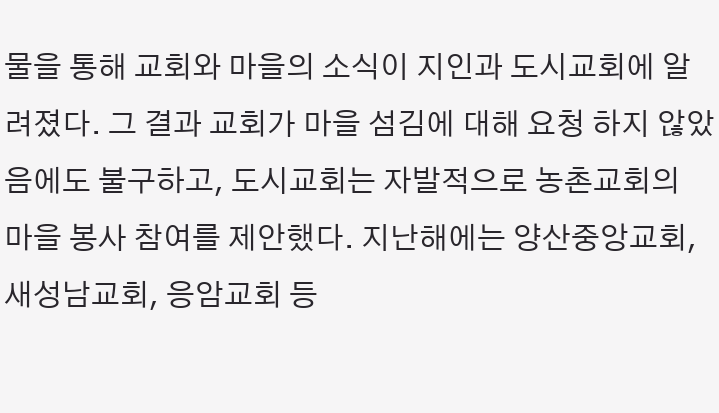물을 통해 교회와 마을의 소식이 지인과 도시교회에 알려졌다. 그 결과 교회가 마을 섬김에 대해 요청 하지 않았음에도 불구하고, 도시교회는 자발적으로 농촌교회의 마을 봉사 참여를 제안했다. 지난해에는 양산중앙교회, 새성남교회, 응암교회 등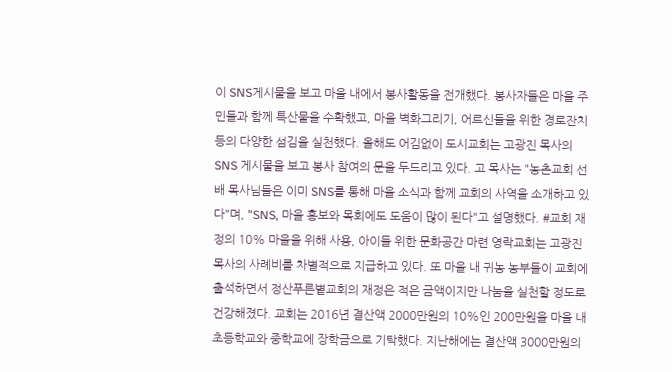이 SNS게시물을 보고 마을 내에서 봉사활동을 전개했다. 봉사자들은 마을 주민들과 함께 특산물을 수확했고, 마을 벽화그리기, 어르신들을 위한 경로잔치 등의 다양한 섬김을 실천했다. 올해도 어김없이 도시교회는 고광진 목사의 SNS 게시물을 보고 봉사 참여의 문을 두드리고 있다. 고 목사는 "농촌교회 선배 목사님들은 이미 SNS를 통해 마을 소식과 함께 교회의 사역을 소개하고 있다"며, "SNS, 마을 홍보와 목회에도 도움이 많이 된다"고 설명했다. #교회 재정의 10% 마을을 위해 사용, 아이들 위한 문화공간 마련 영락교회는 고광진 목사의 사례비를 차별적으로 지급하고 있다. 또 마을 내 귀농 농부들이 교회에 출석하면서 정산푸른볕교회의 재정은 적은 금액이지만 나눔을 실천할 정도로 건강해졌다. 교회는 2016년 결산액 2000만원의 10%인 200만원을 마을 내 초등학교와 중학교에 장학금으로 기탁했다. 지난해에는 결산액 3000만원의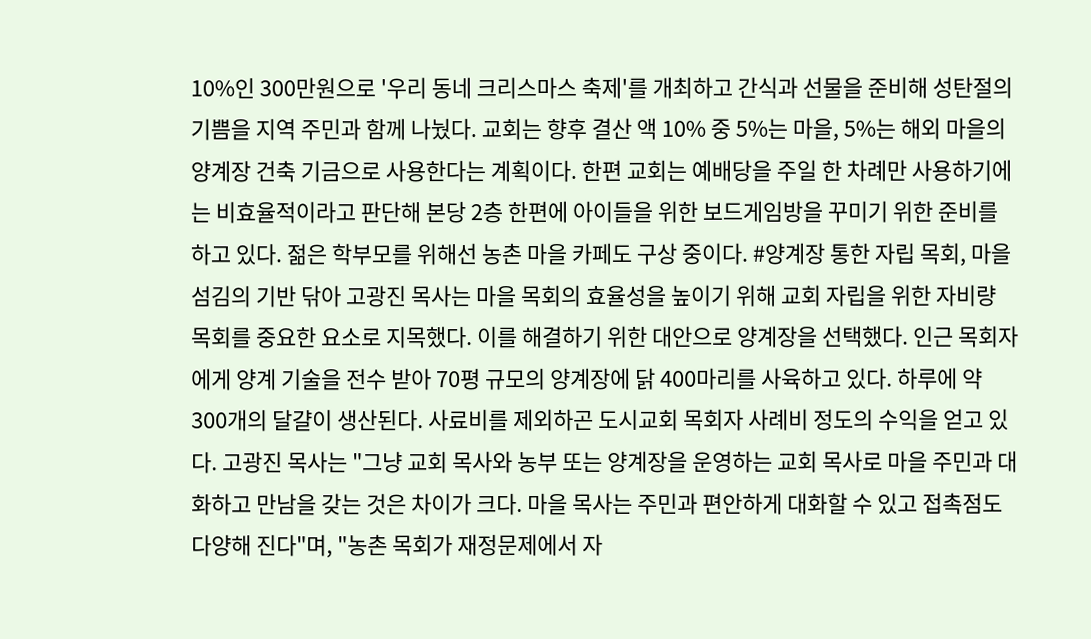10%인 300만원으로 '우리 동네 크리스마스 축제'를 개최하고 간식과 선물을 준비해 성탄절의 기쁨을 지역 주민과 함께 나눴다. 교회는 향후 결산 액 10% 중 5%는 마을, 5%는 해외 마을의 양계장 건축 기금으로 사용한다는 계획이다. 한편 교회는 예배당을 주일 한 차례만 사용하기에는 비효율적이라고 판단해 본당 2층 한편에 아이들을 위한 보드게임방을 꾸미기 위한 준비를 하고 있다. 젊은 학부모를 위해선 농촌 마을 카페도 구상 중이다. #양계장 통한 자립 목회, 마을 섬김의 기반 닦아 고광진 목사는 마을 목회의 효율성을 높이기 위해 교회 자립을 위한 자비량 목회를 중요한 요소로 지목했다. 이를 해결하기 위한 대안으로 양계장을 선택했다. 인근 목회자에게 양계 기술을 전수 받아 70평 규모의 양계장에 닭 400마리를 사육하고 있다. 하루에 약 300개의 달걀이 생산된다. 사료비를 제외하곤 도시교회 목회자 사례비 정도의 수익을 얻고 있다. 고광진 목사는 "그냥 교회 목사와 농부 또는 양계장을 운영하는 교회 목사로 마을 주민과 대화하고 만남을 갖는 것은 차이가 크다. 마을 목사는 주민과 편안하게 대화할 수 있고 접촉점도 다양해 진다"며, "농촌 목회가 재정문제에서 자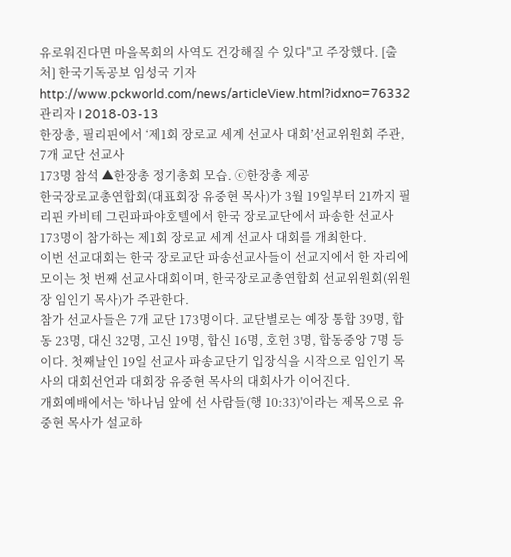유로워진다면 마을목회의 사역도 건강해질 수 있다"고 주장했다. [출처] 한국기독공보 임성국 기자http://www.pckworld.com/news/articleView.html?idxno=76332 관리자 I 2018-03-13
한장총, 필리핀에서 ‘제1회 장로교 세계 선교사 대회’선교위원회 주관, 7개 교단 선교사
173명 참석 ▲한장총 정기총회 모습. ⓒ한장총 제공
한국장로교총연합회(대표회장 유중현 목사)가 3월 19일부터 21까지 필리핀 카비테 그린파파야호텔에서 한국 장로교단에서 파송한 선교사
173명이 참가하는 제1회 장로교 세계 선교사 대회를 개최한다.
이번 선교대회는 한국 장로교단 파송선교사들이 선교지에서 한 자리에 모이는 첫 번째 선교사대회이며, 한국장로교총연합회 선교위원회(위원장 임인기 목사)가 주관한다.
참가 선교사들은 7개 교단 173명이다. 교단별로는 예장 통합 39명, 합동 23명, 대신 32명, 고신 19명, 합신 16명, 호헌 3명, 합동중앙 7명 등이다. 첫째날인 19일 선교사 파송교단기 입장식을 시작으로 임인기 목사의 대회선언과 대회장 유중현 목사의 대회사가 이어진다.
개회예배에서는 '하나님 앞에 선 사람들(행 10:33)'이라는 제목으로 유중현 목사가 설교하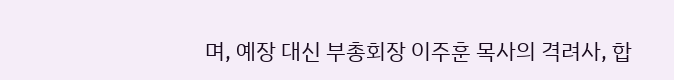며, 예장 대신 부총회장 이주훈 목사의 격려사, 합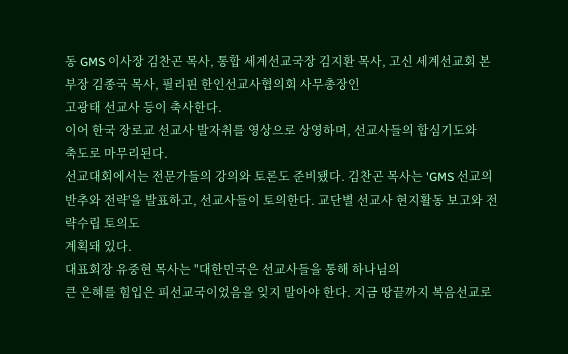동 GMS 이사장 김찬곤 목사, 통합 세계선교국장 김지환 목사, 고신 세계선교회 본부장 김종국 목사, 필리핀 한인선교사협의회 사무총장인
고광태 선교사 등이 축사한다.
이어 한국 장로교 선교사 발자취를 영상으로 상영하며, 선교사들의 합심기도와
축도로 마무리된다.
선교대회에서는 전문가들의 강의와 토론도 준비됐다. 김찬곤 목사는 'GMS 선교의 반추와 전략'을 발표하고, 선교사들이 토의한다. 교단별 선교사 현지활동 보고와 전략수립 토의도
계획돼 있다.
대표회장 유중현 목사는 "대한민국은 선교사들을 통해 하나님의
큰 은혜를 힘입은 피선교국이었음을 잊지 말아야 한다. 지금 땅끝까지 복음선교로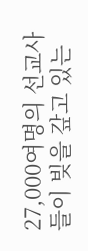27,000여명의 선교사들이 빚을 갚고 있는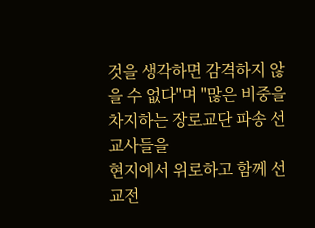것을 생각하면 감격하지 않을 수 없다"며 "많은 비중을 차지하는 장로교단 파송 선교사들을
현지에서 위로하고 함께 선교전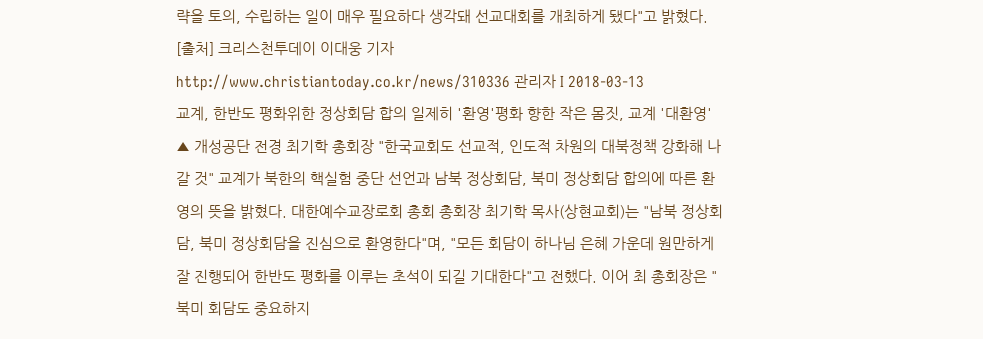략을 토의, 수립하는 일이 매우 필요하다 생각돼 선교대회를 개최하게 됐다"고 밝혔다. [출처] 크리스천투데이 이대웅 기자http://www.christiantoday.co.kr/news/310336 관리자 I 2018-03-13
교계, 한반도 평화위한 정상회담 합의 일제히 '환영'평화 향한 작은 몸짓, 교계 '대환영' ▲ 개성공단 전경 최기학 총회장 "한국교회도 선교적, 인도적 차원의 대북정책 강화해 나갈 것" 교계가 북한의 핵실험 중단 선언과 남북 정상회담, 북미 정상회담 합의에 따른 환영의 뜻을 밝혔다. 대한예수교장로회 총회 총회장 최기학 목사(상현교회)는 "남북 정상회담, 북미 정상회담을 진심으로 환영한다"며, "모든 회담이 하나님 은혜 가운데 원만하게 잘 진행되어 한반도 평화를 이루는 초석이 되길 기대한다"고 전했다. 이어 최 총회장은 "북미 회담도 중요하지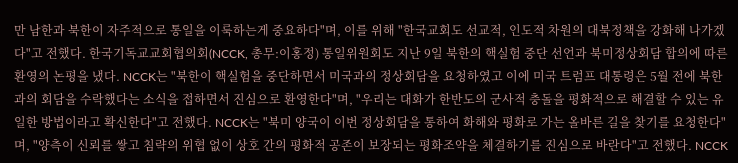만 남한과 북한이 자주적으로 통일을 이룩하는게 중요하다"며, 이를 위해 "한국교회도 선교적, 인도적 차원의 대북정책을 강화해 나가겠다"고 전했다. 한국기독교교회협의회(NCCK, 총무:이홍정) 통일위원회도 지난 9일 북한의 핵실험 중단 선언과 북미정상회담 합의에 따른 환영의 논평을 냈다. NCCK는 "북한이 핵실험을 중단하면서 미국과의 정상회담을 요청하였고 이에 미국 트럼프 대통령은 5월 전에 북한과의 회담을 수락했다는 소식을 접하면서 진심으로 환영한다"며, "우리는 대화가 한반도의 군사적 충돌을 평화적으로 해결할 수 있는 유일한 방법이라고 확신한다"고 전했다. NCCK는 "북미 양국이 이번 정상회담을 통하여 화해와 평화로 가는 올바른 길을 찾기를 요청한다"며, "양측이 신뢰를 쌓고 침략의 위협 없이 상호 간의 평화적 공존이 보장되는 평화조약을 체결하기를 진심으로 바란다"고 전했다. NCCK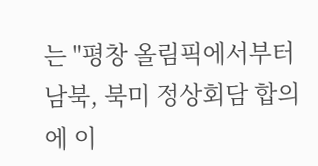는 "평창 올림픽에서부터 남북, 북미 정상회담 합의에 이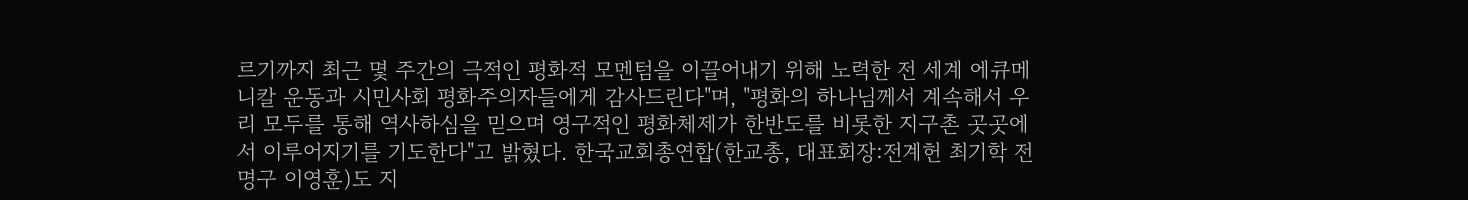르기까지 최근 몇 주간의 극적인 평화적 모멘텀을 이끌어내기 위해 노력한 전 세계 에큐메니칼 운동과 시민사회 평화주의자들에게 감사드린다"며, "평화의 하나님께서 계속해서 우리 모두를 통해 역사하심을 믿으며 영구적인 평화체제가 한반도를 비롯한 지구촌 곳곳에서 이루어지기를 기도한다"고 밝혔다. 한국교회총연합(한교총, 대표회장:전계헌 최기학 전명구 이영훈)도 지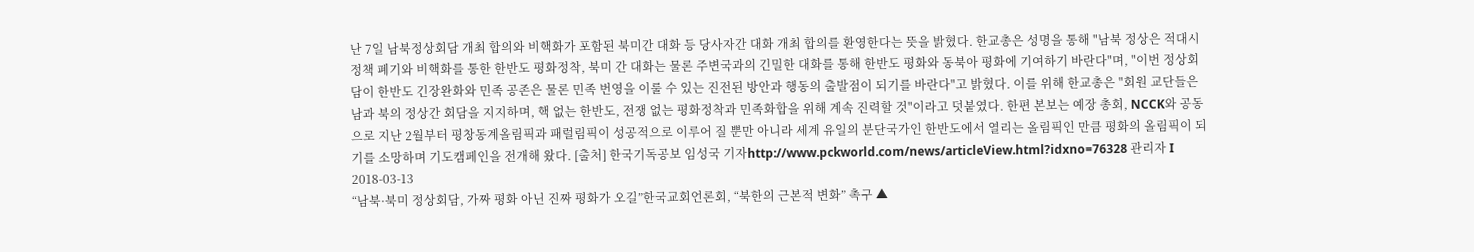난 7일 남북정상회담 개최 합의와 비핵화가 포함된 북미간 대화 등 당사자간 대화 개최 합의를 환영한다는 뜻을 밝혔다. 한교총은 성명을 통해 "남북 정상은 적대시 정책 폐기와 비핵화를 통한 한반도 평화정착, 북미 간 대화는 물론 주변국과의 긴밀한 대화를 통해 한반도 평화와 동북아 평화에 기여하기 바란다"며, "이번 정상회담이 한반도 긴장완화와 민족 공존은 물론 민족 번영을 이룰 수 있는 진전된 방안과 행동의 출발점이 되기를 바란다"고 밝혔다. 이를 위해 한교총은 "회원 교단들은 남과 북의 정상간 회담을 지지하며, 핵 없는 한반도, 전쟁 없는 평화정착과 민족화합을 위해 계속 진력할 것"이라고 덧붙였다. 한편 본보는 예장 총회, NCCK와 공동으로 지난 2월부터 평창동계올림픽과 패럴림픽이 성공적으로 이루어 질 뿐만 아니라 세계 유일의 분단국가인 한반도에서 열리는 올림픽인 만큼 평화의 올림픽이 되기를 소망하며 기도캠페인을 전개해 왔다. [출처] 한국기독공보 임성국 기자http://www.pckworld.com/news/articleView.html?idxno=76328 관리자 I 2018-03-13
“남북·북미 정상회담, 가짜 평화 아닌 진짜 평화가 오길”한국교회언론회, “북한의 근본적 변화” 촉구 ▲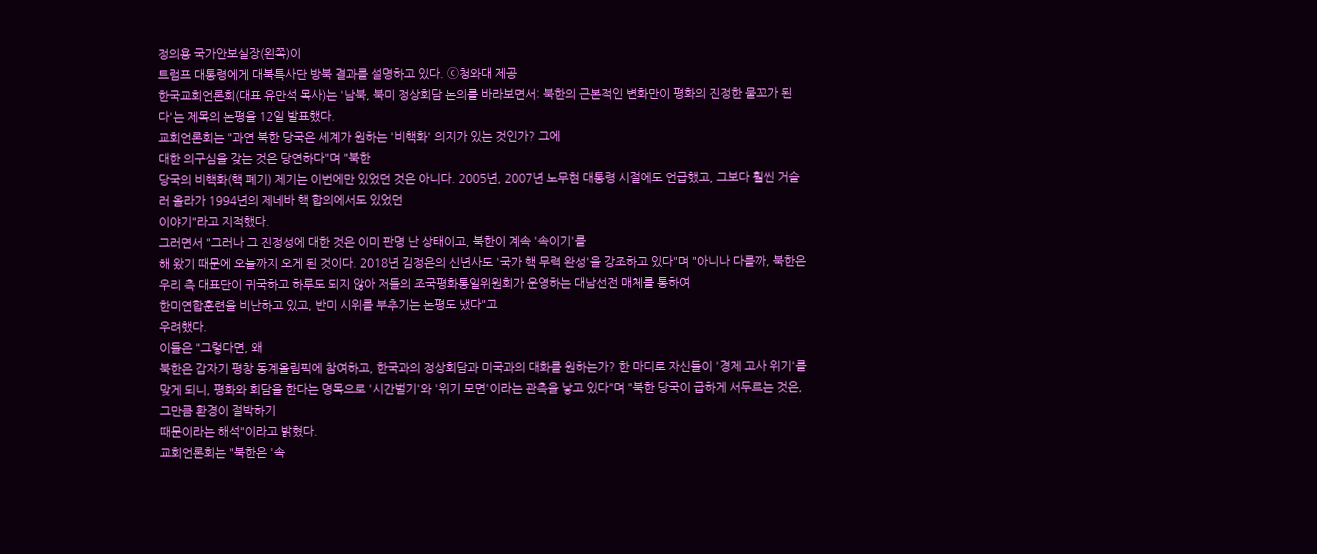정의용 국가안보실장(왼쪽)이
트럼프 대통령에게 대북특사단 방북 결과를 설명하고 있다. ⓒ청와대 제공
한국교회언론회(대표 유만석 목사)는 '남북, 북미 정상회담 논의를 바라보면서: 북한의 근본적인 변화만이 평화의 진정한 물꼬가 된다'는 제목의 논평을 12일 발표했다.
교회언론회는 "과연 북한 당국은 세계가 원하는 '비핵화' 의지가 있는 것인가? 그에
대한 의구심을 갖는 것은 당연하다"며 "북한
당국의 비핵화(핵 폐기) 제기는 이번에만 있었던 것은 아니다. 2005년, 2007년 노무현 대통령 시절에도 언급했고, 그보다 훨씬 거슬러 올라가 1994년의 제네바 핵 합의에서도 있었던
이야기"라고 지적했다.
그러면서 "그러나 그 진정성에 대한 것은 이미 판명 난 상태이고, 북한이 계속 '속이기'를
해 왔기 때문에 오늘까지 오게 된 것이다. 2018년 김정은의 신년사도 '국가 핵 무력 완성'을 강조하고 있다"며 "아니나 다를까, 북한은 우리 측 대표단이 귀국하고 하루도 되지 않아 저들의 조국평화통일위원회가 운영하는 대남선전 매체를 통하여
한미연합훈련을 비난하고 있고, 반미 시위를 부추기는 논평도 냈다"고
우려했다.
이들은 "그렇다면, 왜
북한은 갑자기 평창 동계올림픽에 참여하고, 한국과의 정상회담과 미국과의 대화를 원하는가? 한 마디로 자신들이 '경제 고사 위기'를 맞게 되니, 평화와 회담을 한다는 명목으로 '시간벌기'와 '위기 모면'이라는 관측을 낳고 있다"며 "북한 당국이 급하게 서두르는 것은, 그만큼 환경이 절박하기
때문이라는 해석"이라고 밝혔다.
교회언론회는 "북한은 '속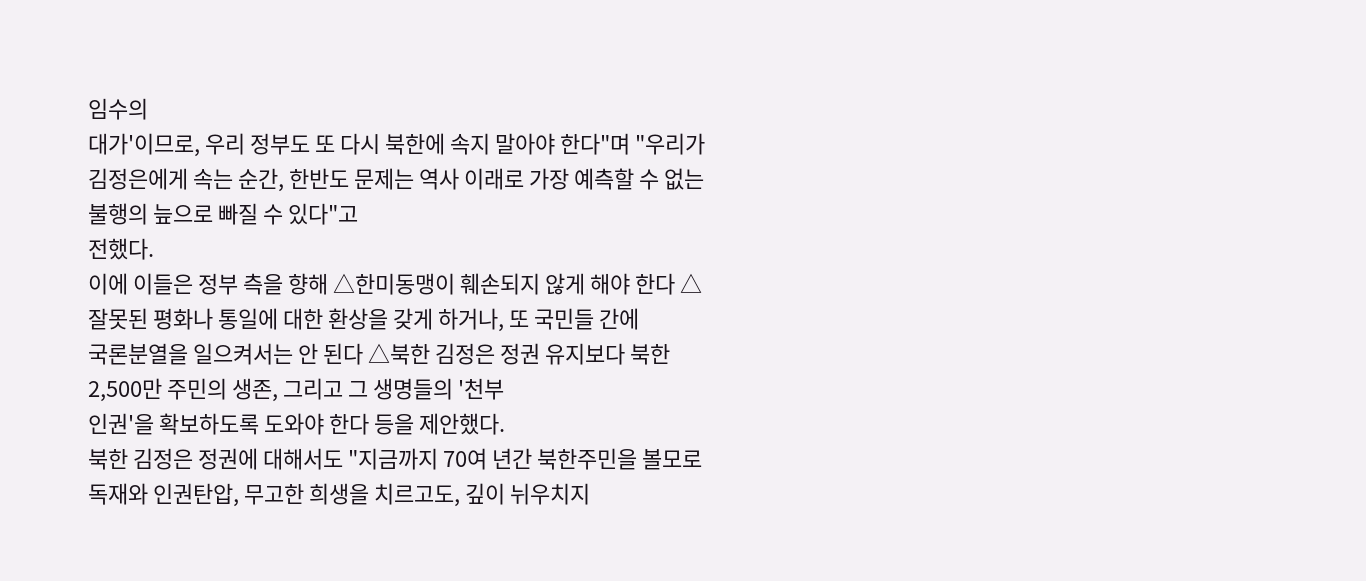임수의
대가'이므로, 우리 정부도 또 다시 북한에 속지 말아야 한다"며 "우리가 김정은에게 속는 순간, 한반도 문제는 역사 이래로 가장 예측할 수 없는 불행의 늪으로 빠질 수 있다"고
전했다.
이에 이들은 정부 측을 향해 △한미동맹이 훼손되지 않게 해야 한다 △잘못된 평화나 통일에 대한 환상을 갖게 하거나, 또 국민들 간에
국론분열을 일으켜서는 안 된다 △북한 김정은 정권 유지보다 북한
2,500만 주민의 생존, 그리고 그 생명들의 '천부
인권'을 확보하도록 도와야 한다 등을 제안했다.
북한 김정은 정권에 대해서도 "지금까지 70여 년간 북한주민을 볼모로 독재와 인권탄압, 무고한 희생을 치르고도, 깊이 뉘우치지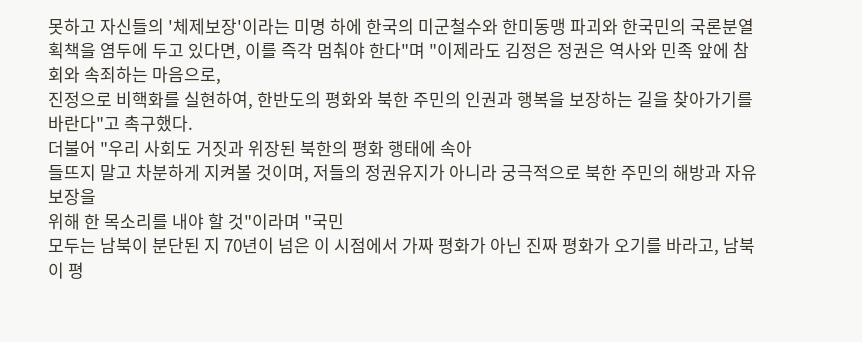못하고 자신들의 '체제보장'이라는 미명 하에 한국의 미군철수와 한미동맹 파괴와 한국민의 국론분열 획책을 염두에 두고 있다면, 이를 즉각 멈춰야 한다"며 "이제라도 김정은 정권은 역사와 민족 앞에 참회와 속죄하는 마음으로,
진정으로 비핵화를 실현하여, 한반도의 평화와 북한 주민의 인권과 행복을 보장하는 길을 찾아가기를
바란다"고 촉구했다.
더불어 "우리 사회도 거짓과 위장된 북한의 평화 행태에 속아
들뜨지 말고 차분하게 지켜볼 것이며, 저들의 정권유지가 아니라 궁극적으로 북한 주민의 해방과 자유보장을
위해 한 목소리를 내야 할 것"이라며 "국민
모두는 남북이 분단된 지 70년이 넘은 이 시점에서 가짜 평화가 아닌 진짜 평화가 오기를 바라고, 남북이 평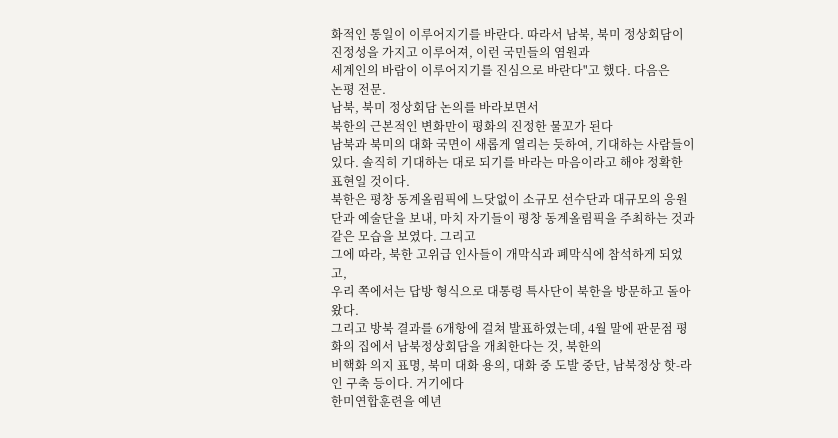화적인 통일이 이루어지기를 바란다. 따라서 남북, 북미 정상회담이 진정성을 가지고 이루어져, 이런 국민들의 염원과
세계인의 바람이 이루어지기를 진심으로 바란다"고 했다. 다음은
논평 전문.
남북, 북미 정상회담 논의를 바라보면서
북한의 근본적인 변화만이 평화의 진정한 물꼬가 된다
남북과 북미의 대화 국면이 새롭게 열리는 듯하여, 기대하는 사람들이
있다. 솔직히 기대하는 대로 되기를 바라는 마음이라고 해야 정확한 표현일 것이다.
북한은 평창 동계올림픽에 느닷없이 소규모 선수단과 대규모의 응원단과 예술단을 보내, 마치 자기들이 평창 동계올림픽을 주최하는 것과 같은 모습을 보였다. 그리고
그에 따라, 북한 고위급 인사들이 개막식과 폐막식에 참석하게 되었고,
우리 쪽에서는 답방 형식으로 대통령 특사단이 북한을 방문하고 돌아왔다.
그리고 방북 결과를 6개항에 걸쳐 발표하였는데, 4월 말에 판문점 평화의 집에서 남북정상회담을 개최한다는 것, 북한의
비핵화 의지 표명, 북미 대화 용의, 대화 중 도발 중단, 남북정상 핫-라인 구축 등이다. 거기에다
한미연합훈련을 예년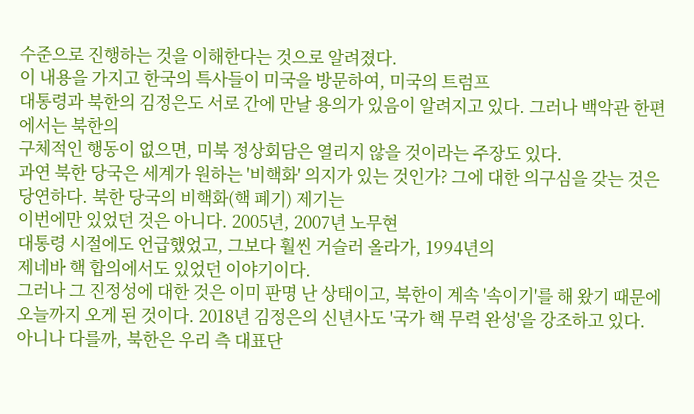수준으로 진행하는 것을 이해한다는 것으로 알려졌다.
이 내용을 가지고 한국의 특사들이 미국을 방문하여, 미국의 트럼프
대통령과 북한의 김정은도 서로 간에 만날 용의가 있음이 알려지고 있다. 그러나 백악관 한편에서는 북한의
구체적인 행동이 없으면, 미북 정상회담은 열리지 않을 것이라는 주장도 있다.
과연 북한 당국은 세계가 원하는 '비핵화' 의지가 있는 것인가? 그에 대한 의구심을 갖는 것은 당연하다. 북한 당국의 비핵화(핵 폐기) 제기는
이번에만 있었던 것은 아니다. 2005년, 2007년 노무현
대통령 시절에도 언급했었고, 그보다 훨씬 거슬러 올라가, 1994년의
제네바 핵 합의에서도 있었던 이야기이다.
그러나 그 진정성에 대한 것은 이미 판명 난 상태이고, 북한이 계속 '속이기'를 해 왔기 때문에 오늘까지 오게 된 것이다. 2018년 김정은의 신년사도 '국가 핵 무력 완성'을 강조하고 있다.
아니나 다를까, 북한은 우리 측 대표단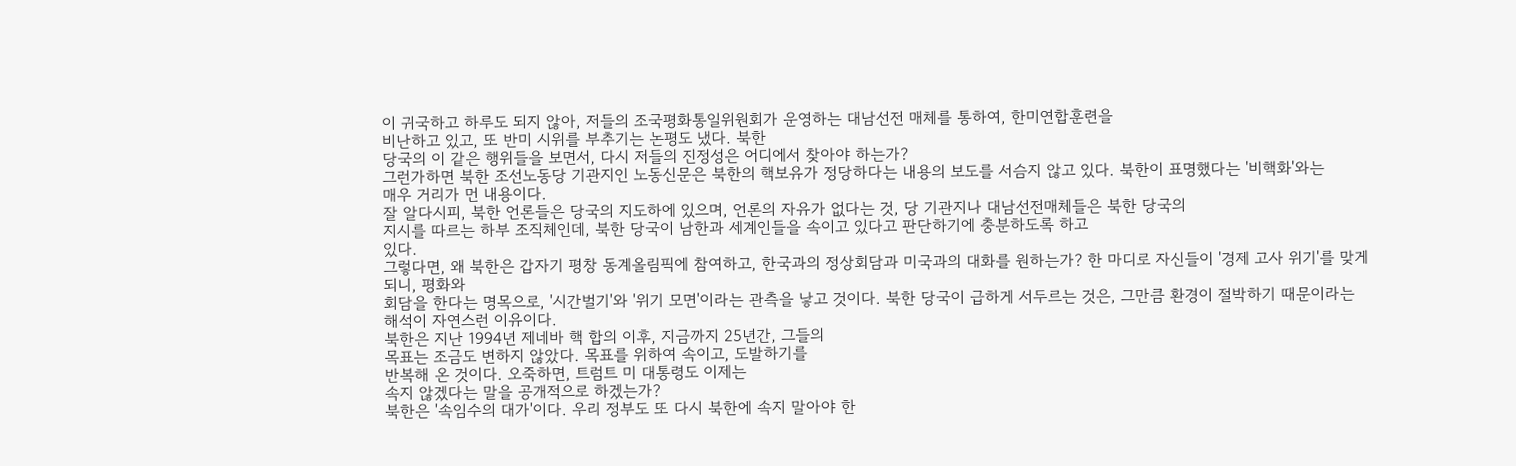이 귀국하고 하루도 되지 않아, 저들의 조국평화통일위원회가 운영하는 대남선전 매체를 통하여, 한미연합훈련을
비난하고 있고, 또 반미 시위를 부추기는 논평도 냈다. 북한
당국의 이 같은 행위들을 보면서, 다시 저들의 진정성은 어디에서 찾아야 하는가?
그런가하면 북한 조선노동당 기관지인 노동신문은 북한의 핵보유가 정당하다는 내용의 보도를 서슴지 않고 있다. 북한이 표명했다는 '비핵화'와는
매우 거리가 먼 내용이다.
잘 알다시피, 북한 언론들은 당국의 지도하에 있으며, 언론의 자유가 없다는 것, 당 기관지나 대남선전매체들은 북한 당국의
지시를 따르는 하부 조직체인데, 북한 당국이 남한과 세계인들을 속이고 있다고 판단하기에 충분하도록 하고
있다.
그렇다면, 왜 북한은 갑자기 평창 동계올림픽에 참여하고, 한국과의 정상회담과 미국과의 대화를 원하는가? 한 마디로 자신들이 '경제 고사 위기'를 맞게 되니, 평화와
회담을 한다는 명목으로, '시간벌기'와 '위기 모면'이라는 관측을 낳고 것이다. 북한 당국이 급하게 서두르는 것은, 그만큼 환경이 절박하기 때문이라는
해석이 자연스런 이유이다.
북한은 지난 1994년 제네바 핵 합의 이후, 지금까지 25년간, 그들의
목표는 조금도 변하지 않았다. 목표를 위하여 속이고, 도발하기를
반복해 온 것이다. 오죽하면, 트럼트 미 대통령도 이제는
속지 않겠다는 말을 공개적으로 하겠는가?
북한은 '속임수의 대가'이다. 우리 정부도 또 다시 북한에 속지 말아야 한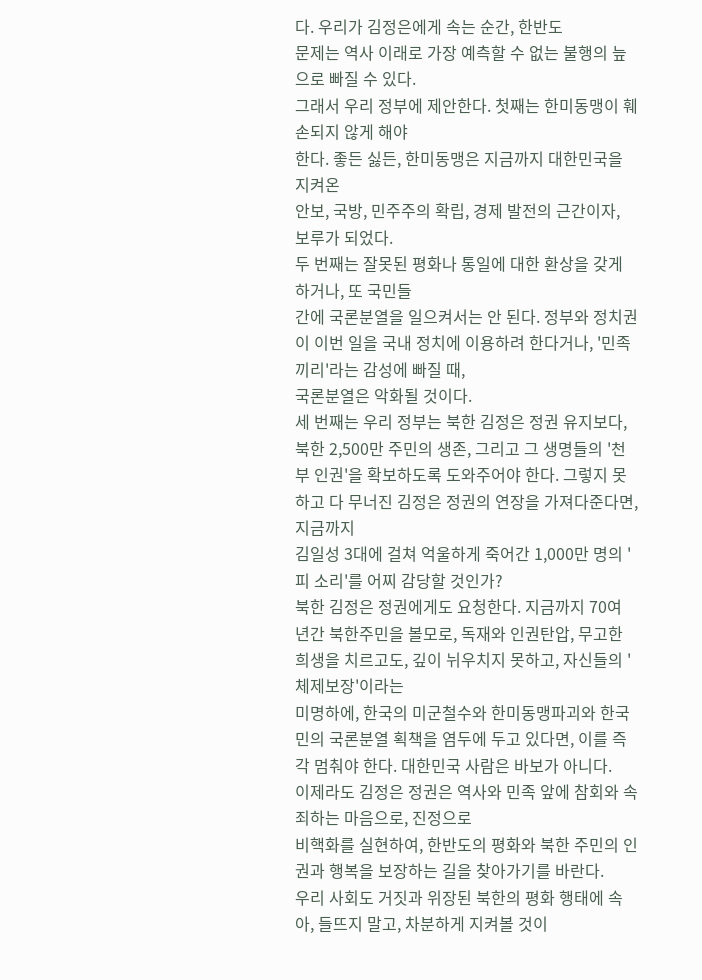다. 우리가 김정은에게 속는 순간, 한반도
문제는 역사 이래로 가장 예측할 수 없는 불행의 늪으로 빠질 수 있다.
그래서 우리 정부에 제안한다. 첫째는 한미동맹이 훼손되지 않게 해야
한다. 좋든 싫든, 한미동맹은 지금까지 대한민국을 지켜온
안보, 국방, 민주주의 확립, 경제 발전의 근간이자, 보루가 되었다.
두 번째는 잘못된 평화나 통일에 대한 환상을 갖게 하거나, 또 국민들
간에 국론분열을 일으켜서는 안 된다. 정부와 정치권이 이번 일을 국내 정치에 이용하려 한다거나, '민족끼리'라는 감성에 빠질 때,
국론분열은 악화될 것이다.
세 번째는 우리 정부는 북한 김정은 정권 유지보다, 북한 2,500만 주민의 생존, 그리고 그 생명들의 '천부 인권'을 확보하도록 도와주어야 한다. 그렇지 못하고 다 무너진 김정은 정권의 연장을 가져다준다면, 지금까지
김일성 3대에 걸쳐 억울하게 죽어간 1,000만 명의 '피 소리'를 어찌 감당할 것인가?
북한 김정은 정권에게도 요청한다. 지금까지 70여 년간 북한주민을 볼모로, 독재와 인권탄압, 무고한 희생을 치르고도, 깊이 뉘우치지 못하고, 자신들의 '체제보장'이라는
미명하에, 한국의 미군철수와 한미동맹파괴와 한국민의 국론분열 획책을 염두에 두고 있다면, 이를 즉각 멈춰야 한다. 대한민국 사람은 바보가 아니다.
이제라도 김정은 정권은 역사와 민족 앞에 참회와 속죄하는 마음으로, 진정으로
비핵화를 실현하여, 한반도의 평화와 북한 주민의 인권과 행복을 보장하는 길을 찾아가기를 바란다.
우리 사회도 거짓과 위장된 북한의 평화 행태에 속아, 들뜨지 말고, 차분하게 지켜볼 것이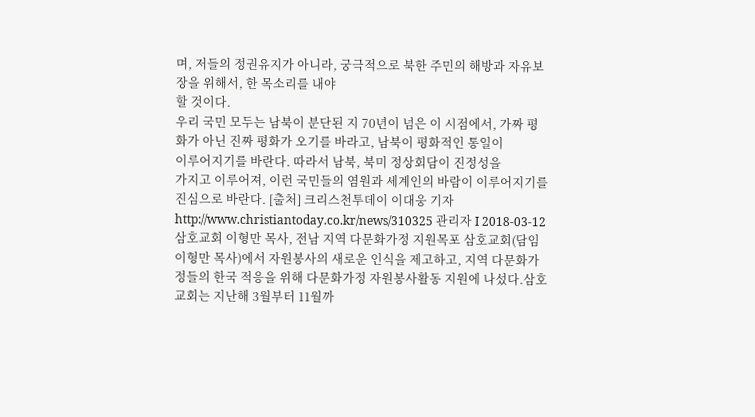며, 저들의 정권유지가 아니라, 궁극적으로 북한 주민의 해방과 자유보장을 위해서, 한 목소리를 내야
할 것이다.
우리 국민 모두는 남북이 분단된 지 70년이 넘은 이 시점에서, 가짜 평화가 아닌 진짜 평화가 오기를 바라고, 남북이 평화적인 통일이
이루어지기를 바란다. 따라서 남북, 북미 정상회담이 진정성을
가지고 이루어져, 이런 국민들의 염원과 세계인의 바람이 이루어지기를 진심으로 바란다. [출처] 크리스천투데이 이대웅 기자http://www.christiantoday.co.kr/news/310325 관리자 I 2018-03-12
삼호교회 이형만 목사, 전남 지역 다문화가정 지원목포 삼호교회(담임 이형만 목사)에서 자원봉사의 새로운 인식을 제고하고, 지역 다문화가정들의 한국 적응을 위해 다문화가정 자원봉사활동 지원에 나섰다.삼호교회는 지난해 3월부터 11월까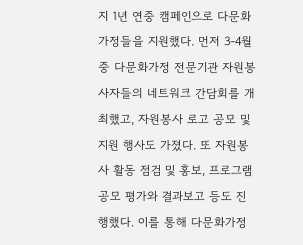지 1년 연중 캠페인으로 다문화가정들을 지원했다. 먼저 3-4월 중 다문화가정 전문기관 자원봉사자들의 네트워크 간담회를 개최했고, 자원봉사 로고 공모 및 지원 행사도 가졌다. 또 자원봉사 활동 점검 및 홍보, 프로그램 공모 평가와 결과보고 등도 진행했다. 이를 통해 다문화가정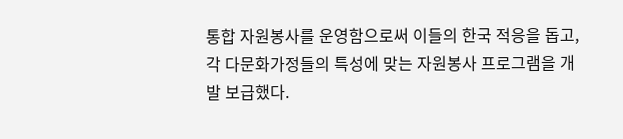통합 자원봉사를 운영함으로써 이들의 한국 적응을 돕고, 각 다문화가정들의 특성에 맞는 자원봉사 프로그램을 개발 보급했다.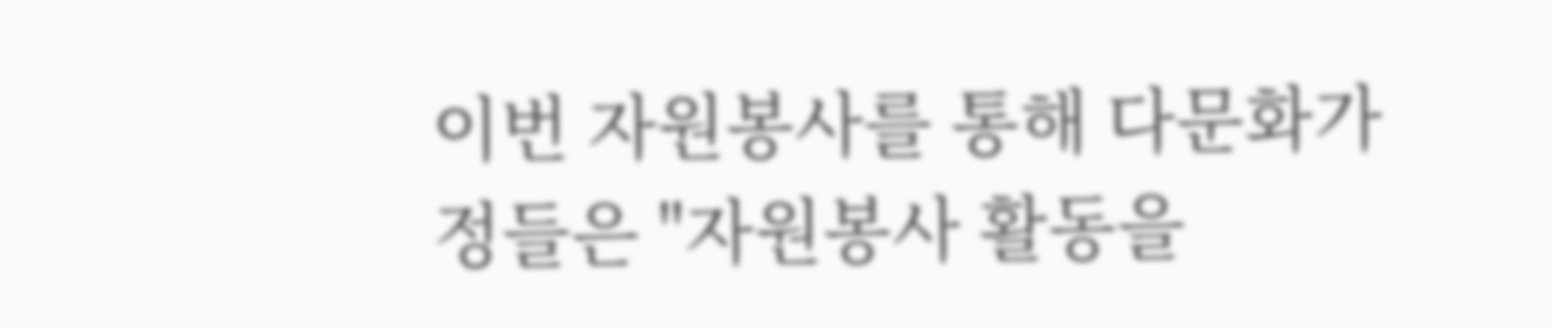이번 자원봉사를 통해 다문화가정들은 "자원봉사 활동을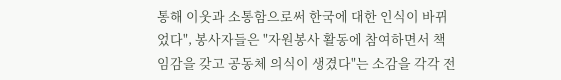통해 이웃과 소통함으로써 한국에 대한 인식이 바뀌었다", 봉사자들은 "자원봉사 활동에 참여하면서 책임감을 갖고 공동체 의식이 생겼다"는 소감을 각각 전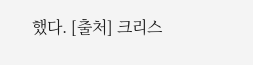했다. [출처] 크리스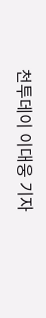천투데이 이대웅 기자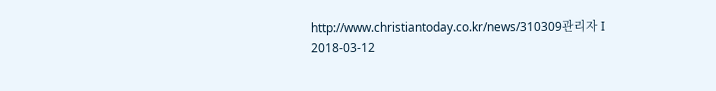http://www.christiantoday.co.kr/news/310309관리자 I 2018-03-12